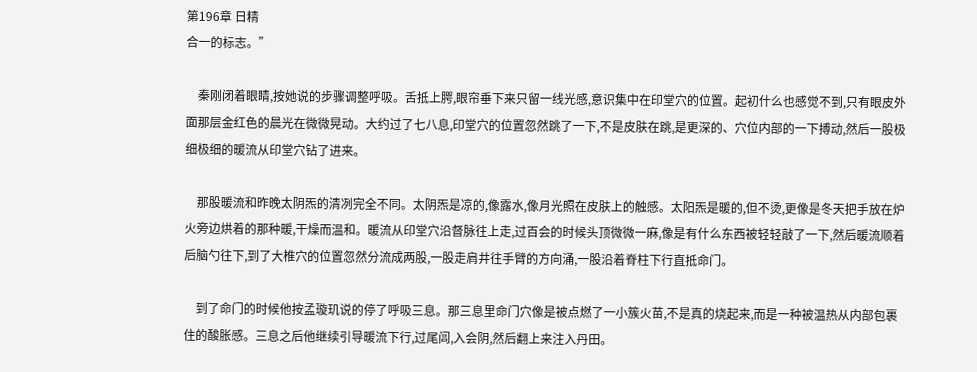第196章 日精
合一的标志。”

    秦刚闭着眼睛,按她说的步骤调整呼吸。舌抵上腭,眼帘垂下来只留一线光感,意识集中在印堂穴的位置。起初什么也感觉不到,只有眼皮外面那层金红色的晨光在微微晃动。大约过了七八息,印堂穴的位置忽然跳了一下,不是皮肤在跳,是更深的、穴位内部的一下搏动,然后一股极细极细的暖流从印堂穴钻了进来。

    那股暖流和昨晚太阴炁的清冽完全不同。太阴炁是凉的,像露水,像月光照在皮肤上的触感。太阳炁是暖的,但不烫,更像是冬天把手放在炉火旁边烘着的那种暖,干燥而温和。暖流从印堂穴沿督脉往上走,过百会的时候头顶微微一麻,像是有什么东西被轻轻敲了一下,然后暖流顺着后脑勺往下,到了大椎穴的位置忽然分流成两股,一股走肩井往手臂的方向涌,一股沿着脊柱下行直抵命门。

    到了命门的时候他按孟璇玑说的停了呼吸三息。那三息里命门穴像是被点燃了一小簇火苗,不是真的烧起来,而是一种被温热从内部包裹住的酸胀感。三息之后他继续引导暖流下行,过尾闾,入会阴,然后翻上来注入丹田。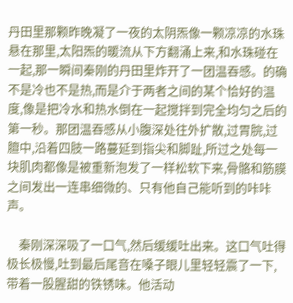丹田里那颗昨晚凝了一夜的太阴炁像一颗凉凉的水珠悬在那里,太阳炁的暖流从下方翻涌上来,和水珠碰在一起,那一瞬间秦刚的丹田里炸开了一团温吞感。的确不是冷也不是热,而是介于两者之间的某个恰好的温度,像是把冷水和热水倒在一起搅拌到完全均匀之后的第一秒。那团温吞感从小腹深处往外扩散,过胃脘,过膻中,沿着四肢一路蔓延到指尖和脚趾,所过之处每一块肌肉都像是被重新泡发了一样松软下来,骨骼和筋膜之间发出一连串细微的、只有他自己能听到的咔咔声。

    秦刚深深吸了一口气,然后缓缓吐出来。这口气吐得极长极慢,吐到最后尾音在嗓子眼儿里轻轻震了一下,带着一股腥甜的铁锈味。他活动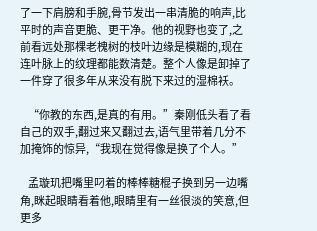了一下肩膀和手腕,骨节发出一串清脆的响声,比平时的声音更脆、更干净。他的视野也变了,之前看远处那棵老槐树的枝叶边缘是模糊的,现在连叶脉上的纹理都能数清楚。整个人像是卸掉了一件穿了很多年从来没有脱下来过的湿棉袄。

    “你教的东西,是真的有用。”秦刚低头看了看自己的双手,翻过来又翻过去,语气里带着几分不加掩饰的惊异,“我现在觉得像是换了个人。”

    孟璇玑把嘴里叼着的棒棒糖棍子换到另一边嘴角,眯起眼睛看着他,眼睛里有一丝很淡的笑意,但更多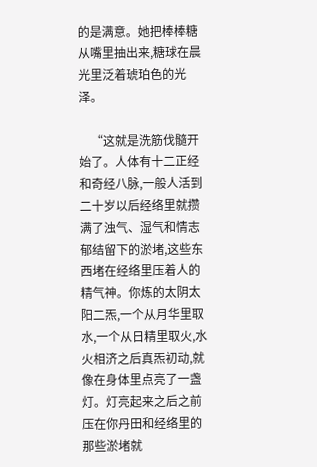的是满意。她把棒棒糖从嘴里抽出来,糖球在晨光里泛着琥珀色的光泽。

    “这就是洗筋伐髓开始了。人体有十二正经和奇经八脉,一般人活到二十岁以后经络里就攒满了浊气、湿气和情志郁结留下的淤堵,这些东西堵在经络里压着人的精气神。你炼的太阴太阳二炁,一个从月华里取水,一个从日精里取火,水火相济之后真炁初动,就像在身体里点亮了一盏灯。灯亮起来之后之前压在你丹田和经络里的那些淤堵就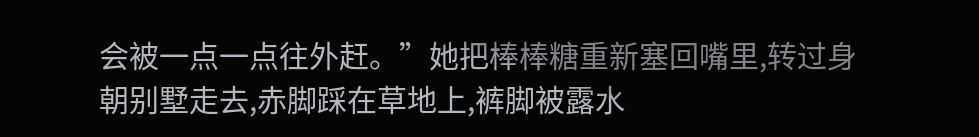会被一点一点往外赶。”她把棒棒糖重新塞回嘴里,转过身朝别墅走去,赤脚踩在草地上,裤脚被露水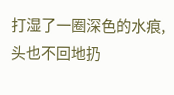打湿了一圈深色的水痕,头也不回地扔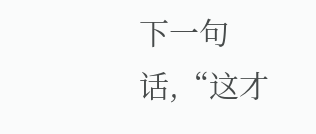下一句话,“这才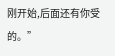刚开始,后面还有你受的。”